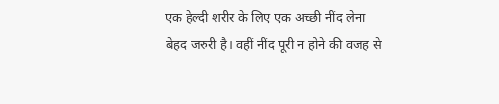एक हेल्दी शरीर के लिए एक अच्छी नींद लेना बेहद जरुरी है। वहीं नींद पूरी न होने की वजह से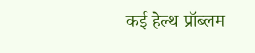कई हेल्थ प्रॉब्लम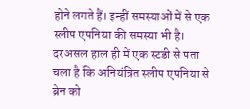होने लगते हैं। इन्हीं समस्याओं में से एक स्लीप एपनिया की समस्या भी है। दरअसल हाल ही में एक स्टडी से पता चला है कि अनियंत्रित स्लीप एपनिया से ब्रेन को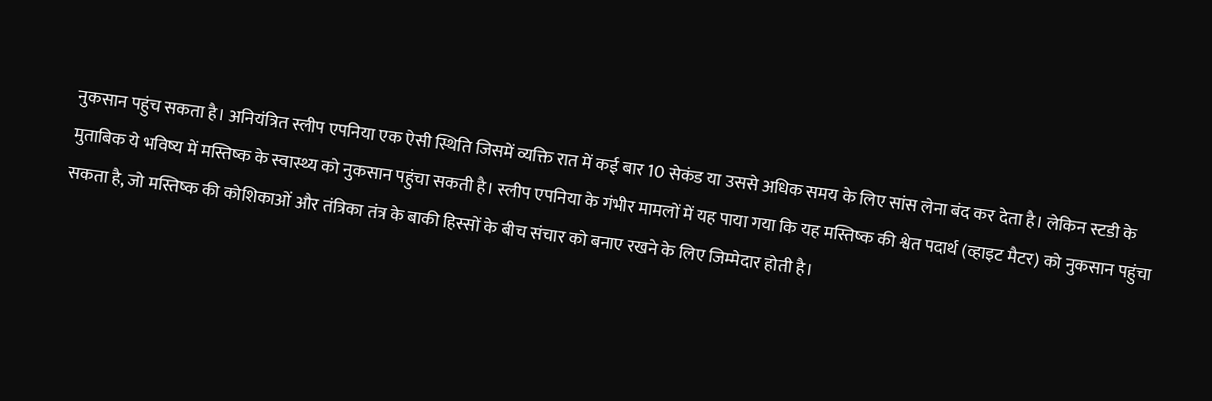नुकसान पहुंच सकता है। अनियंत्रित स्लीप एपनिया एक ऐसी स्थिति जिसमें व्यक्ति रात में कई बार 10 सेकंड या उससे अधिक समय के लिए सांस लेना बंद कर देता है। लेकिन स्टडी के मुताबिक ये भविष्य में मस्तिष्क के स्वास्थ्य को नुकसान पहुंचा सकती है। स्लीप एपनिया के गंभीर मामलों में यह पाया गया कि यह मस्तिष्क की श्वेत पदार्थ (व्हाइट मैटर) को नुकसान पहुंचा सकता है, जो मस्तिष्क की कोशिकाओं और तंत्रिका तंत्र के बाकी हिस्सों के बीच संचार को बनाए रखने के लिए जिम्मेदार होती है।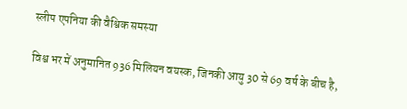स्लीप एपनिया की वैश्विक समस्या

विश्व भर में अनुमानित 936 मिलियन वयस्क, जिनकी आयु 30 से 69 वर्ष के बीच है,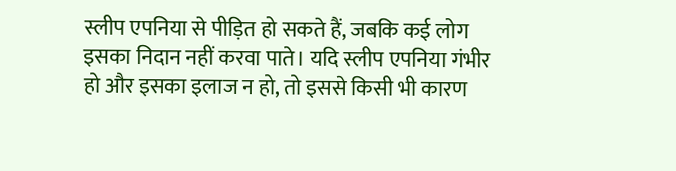स्लीप एपनिया से पीड़ित हो सकते हैं, जबकि कई लोग इसका निदान नहीं करवा पाते। यदि स्लीप एपनिया गंभीर हो और इसका इलाज न हो, तो इससे किसी भी कारण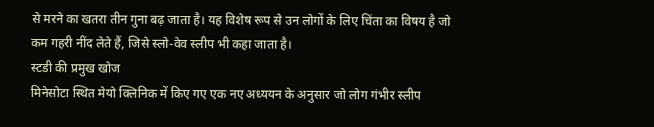से मरने का खतरा तीन गुना बढ़ जाता है। यह विशेष रूप से उन लोगों के लिए चिंता का विषय है जो कम गहरी नींद लेते हैं, जिसे स्लो-वेव स्लीप भी कहा जाता है।
स्टडी की प्रमुख खोज
मिनेसोटा स्थित मेयो क्लिनिक में किए गए एक नए अध्ययन के अनुसार जो लोग गंभीर स्लीप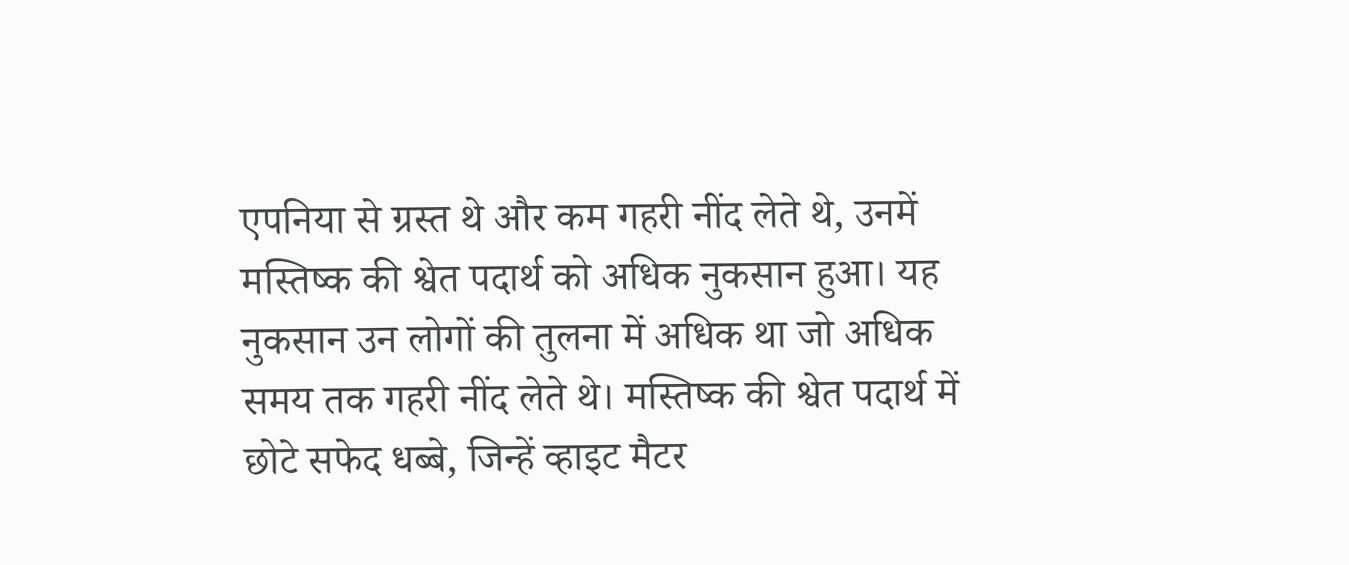एपनिया से ग्रस्त थे और कम गहरी नींद लेते थे, उनमें मस्तिष्क की श्वेत पदार्थ को अधिक नुकसान हुआ। यह नुकसान उन लोगों की तुलना में अधिक था जो अधिक समय तक गहरी नींद लेते थे। मस्तिष्क की श्वेत पदार्थ में छोटे सफेद धब्बे, जिन्हें व्हाइट मैटर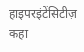हाइपरइंटेंसिटीज़ कहा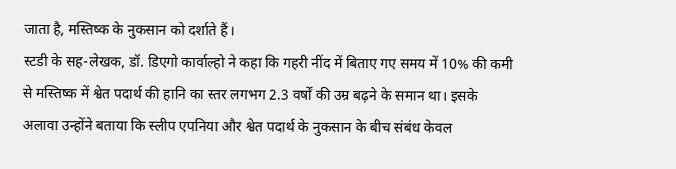जाता है, मस्तिष्क के नुकसान को दर्शाते हैं।
स्टडी के सह-लेखक, डॉ. डिएगो कार्वाल्हो ने कहा कि गहरी नींद में बिताए गए समय में 10% की कमी से मस्तिष्क में श्वेत पदार्थ की हानि का स्तर लगभग 2.3 वर्षों की उम्र बढ़ने के समान था। इसके अलावा उन्होंने बताया कि स्लीप एपनिया और श्वेत पदार्थ के नुकसान के बीच संबंध केवल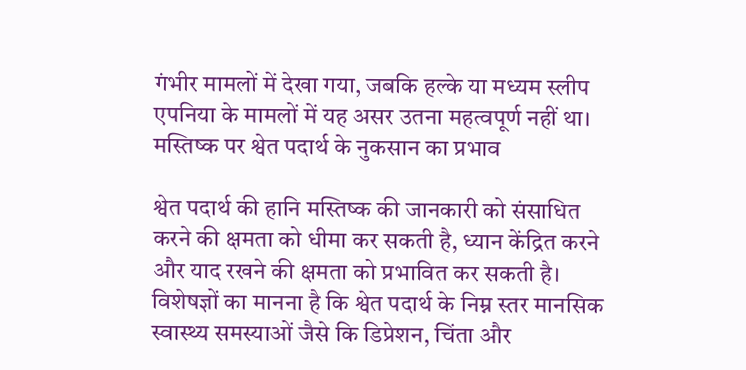गंभीर मामलों में देखा गया, जबकि हल्के या मध्यम स्लीप एपनिया के मामलों में यह असर उतना महत्वपूर्ण नहीं था।
मस्तिष्क पर श्वेत पदार्थ के नुकसान का प्रभाव

श्वेत पदार्थ की हानि मस्तिष्क की जानकारी को संसाधित करने की क्षमता को धीमा कर सकती है, ध्यान केंद्रित करने और याद रखने की क्षमता को प्रभावित कर सकती है। विशेषज्ञों का मानना है कि श्वेत पदार्थ के निम्न स्तर मानसिक स्वास्थ्य समस्याओं जैसे कि डिप्रेशन, चिंता और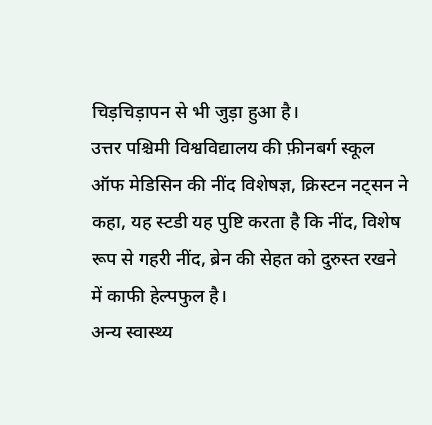चिड़चिड़ापन से भी जुड़ा हुआ है।
उत्तर पश्चिमी विश्वविद्यालय की फ़ीनबर्ग स्कूल ऑफ मेडिसिन की नींद विशेषज्ञ, क्रिस्टन नट्सन ने कहा, यह स्टडी यह पुष्टि करता है कि नींद, विशेष रूप से गहरी नींद, ब्रेन की सेहत को दुरुस्त रखने में काफी हेल्पफुल है।
अन्य स्वास्थ्य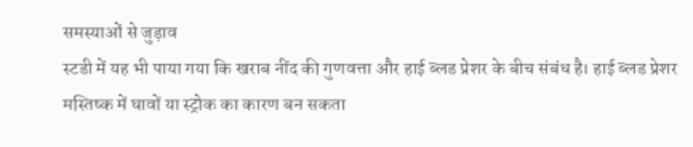समस्याओं से जुड़ाव
स्टडी में यह भी पाया गया कि खराब नींद की गुणवत्ता और हाई ब्लड प्रेशर के बीच संबंध है। हाई ब्लड प्रेशर मस्तिष्क में घावों या स्ट्रोक का कारण बन सकता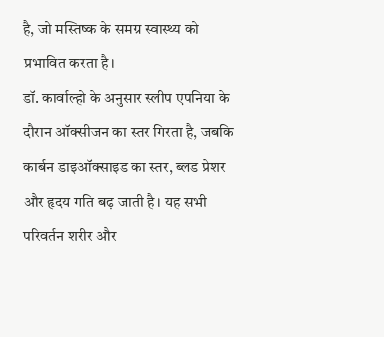है, जो मस्तिष्क के समग्र स्वास्थ्य को प्रभावित करता है।
डॉ. कार्वाल्हो के अनुसार स्लीप एपनिया के दौरान ऑक्सीजन का स्तर गिरता है, जबकि कार्बन डाइऑक्साइड का स्तर, ब्लड प्रेशर और हृदय गति बढ़ जाती है। यह सभी परिवर्तन शरीर और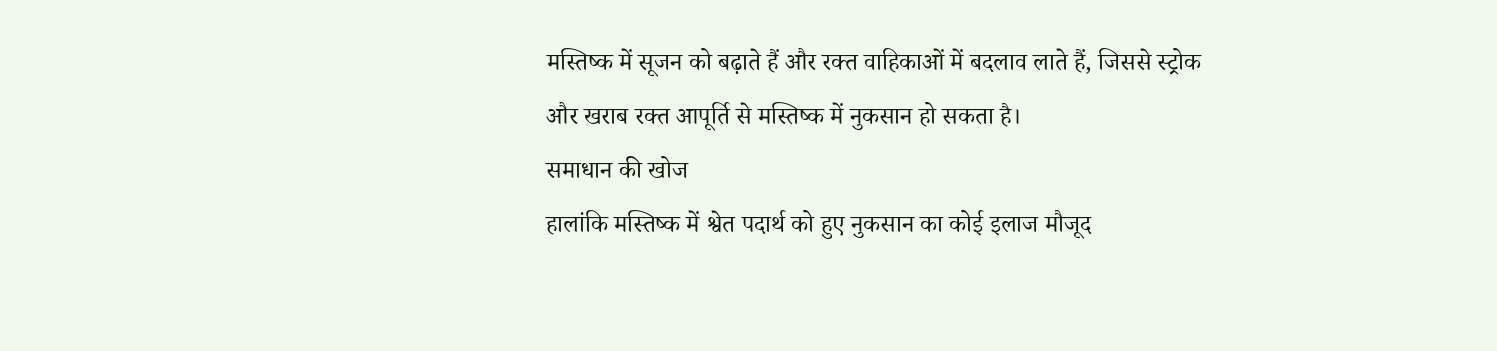मस्तिष्क में सूजन को बढ़ाते हैं और रक्त वाहिकाओं में बदलाव लाते हैं, जिससे स्ट्रोक और खराब रक्त आपूर्ति से मस्तिष्क में नुकसान हो सकता है।
समाधान की खोज
हालांकि मस्तिष्क में श्वेत पदार्थ को हुए नुकसान का कोई इलाज मौजूद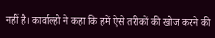नहीं है। कार्वाल्हो ने कहा कि हमें ऐसे तरीकों की खोज करने की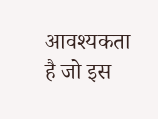आवश्यकता है जो इस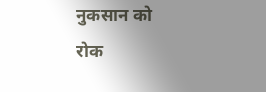नुकसान को रोक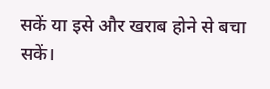सकें या इसे और खराब होने से बचा सकें।